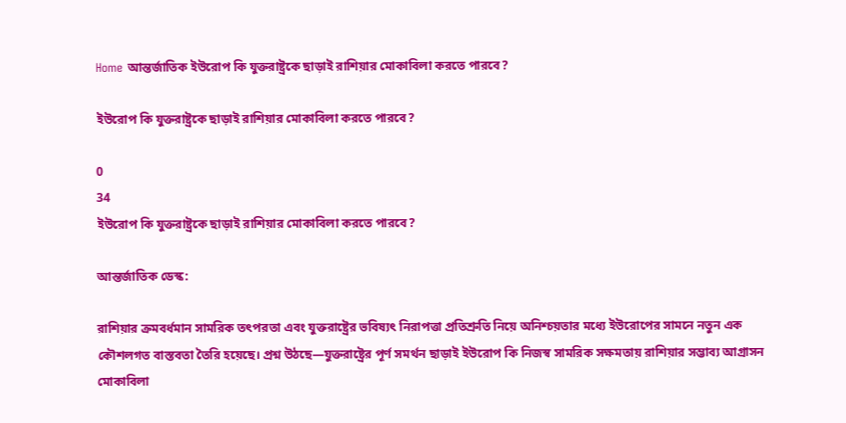Home আন্তর্জাতিক ইউরোপ কি যুক্তরাষ্ট্রকে ছাড়াই রাশিয়ার মোকাবিলা করতে পারবে?

ইউরোপ কি যুক্তরাষ্ট্রকে ছাড়াই রাশিয়ার মোকাবিলা করতে পারবে?

0
34
ইউরোপ কি যুক্তরাষ্ট্রকে ছাড়াই রাশিয়ার মোকাবিলা করতে পারবে?

আন্তর্জাতিক ডেস্ক:

রাশিয়ার ক্রমবর্ধমান সামরিক তৎপরতা এবং যুক্তরাষ্ট্রের ভবিষ্যৎ নিরাপত্তা প্রতিশ্রুতি নিয়ে অনিশ্চয়তার মধ্যে ইউরোপের সামনে নতুন এক কৌশলগত বাস্তবতা তৈরি হয়েছে। প্রশ্ন উঠছে—যুক্তরাষ্ট্রের পূর্ণ সমর্থন ছাড়াই ইউরোপ কি নিজস্ব সামরিক সক্ষমতায় রাশিয়ার সম্ভাব্য আগ্রাসন মোকাবিলা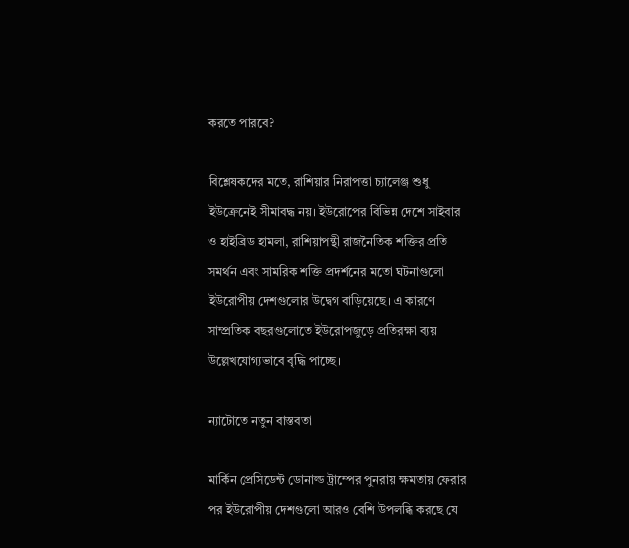করতে পারবে?

বিশ্লেষকদের মতে, রাশিয়ার নিরাপত্তা চ্যালেঞ্জ শুধু ইউক্রেনেই সীমাবদ্ধ নয়। ইউরোপের বিভিন্ন দেশে সাইবার ও হাইব্রিড হামলা, রাশিয়াপন্থী রাজনৈতিক শক্তির প্রতি সমর্থন এবং সামরিক শক্তি প্রদর্শনের মতো ঘটনাগুলো ইউরোপীয় দেশগুলোর উদ্বেগ বাড়িয়েছে। এ কারণে সাম্প্রতিক বছরগুলোতে ইউরোপজুড়ে প্রতিরক্ষা ব্যয় উল্লেখযোগ্যভাবে বৃদ্ধি পাচ্ছে।

ন্যাটোতে নতুন বাস্তবতা

মার্কিন প্রেসিডেন্ট ডোনাল্ড ট্রাম্পের পুনরায় ক্ষমতায় ফেরার পর ইউরোপীয় দেশগুলো আরও বেশি উপলব্ধি করছে যে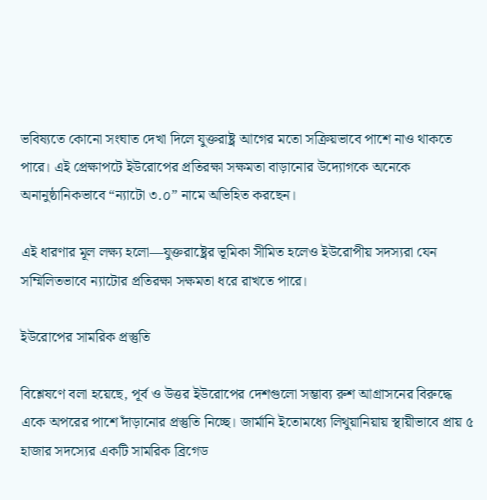ভবিষ্যতে কোনো সংঘাত দেখা দিলে যুক্তরাষ্ট্র আগের মতো সক্রিয়ভাবে পাশে নাও থাকতে পারে। এই প্রেক্ষাপটে ইউরোপের প্রতিরক্ষা সক্ষমতা বাড়ানোর উদ্যোগকে অনেকে অনানুষ্ঠানিকভাবে “ন্যাটো ৩.০” নামে অভিহিত করছেন।

এই ধারণার মূল লক্ষ্য হলো—যুক্তরাষ্ট্রের ভূমিকা সীমিত হলেও ইউরোপীয় সদস্যরা যেন সম্মিলিতভাবে ন্যাটোর প্রতিরক্ষা সক্ষমতা ধরে রাখতে পারে।

ইউরোপের সামরিক প্রস্তুতি

বিশ্লেষণে বলা হয়েছে, পূর্ব ও উত্তর ইউরোপের দেশগুলো সম্ভাব্য রুশ আগ্রাসনের বিরুদ্ধে একে অপরের পাশে দাঁড়ানোর প্রস্তুতি নিচ্ছে। জার্মানি ইতোমধ্যে লিথুয়ানিয়ায় স্থায়ীভাবে প্রায় ৫ হাজার সদস্যের একটি সামরিক ব্রিগেড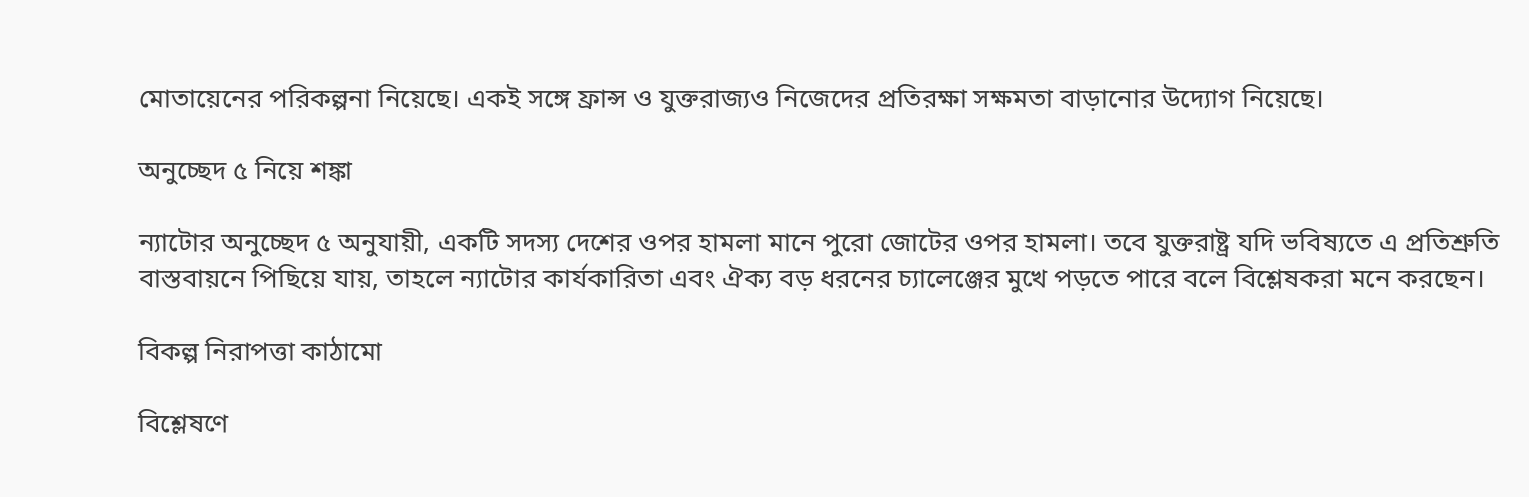মোতায়েনের পরিকল্পনা নিয়েছে। একই সঙ্গে ফ্রান্স ও যুক্তরাজ্যও নিজেদের প্রতিরক্ষা সক্ষমতা বাড়ানোর উদ্যোগ নিয়েছে।

অনুচ্ছেদ ৫ নিয়ে শঙ্কা

ন্যাটোর অনুচ্ছেদ ৫ অনুযায়ী, একটি সদস্য দেশের ওপর হামলা মানে পুরো জোটের ওপর হামলা। তবে যুক্তরাষ্ট্র যদি ভবিষ্যতে এ প্রতিশ্রুতি বাস্তবায়নে পিছিয়ে যায়, তাহলে ন্যাটোর কার্যকারিতা এবং ঐক্য বড় ধরনের চ্যালেঞ্জের মুখে পড়তে পারে বলে বিশ্লেষকরা মনে করছেন।

বিকল্প নিরাপত্তা কাঠামো

বিশ্লেষণে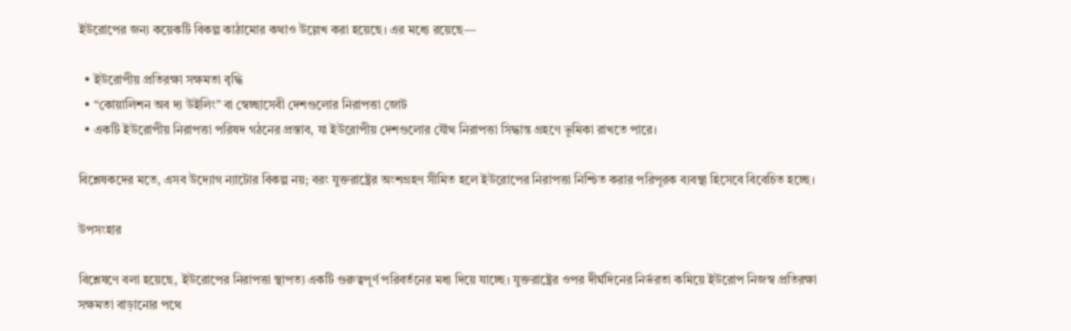ইউরোপের জন্য কয়েকটি বিকল্প কাঠামোর কথাও উল্লেখ করা হয়েছে। এর মধ্যে রয়েছে—

  • ইউরোপীয় প্রতিরক্ষা সক্ষমতা বৃদ্ধি
  • “কোয়ালিশন অব দ্য উইলিং” বা স্বেচ্ছাসেবী দেশগুলোর নিরাপত্তা জোট
  • একটি ইউরোপীয় নিরাপত্তা পরিষদ গঠনের প্রস্তাব, যা ইউরোপীয় দেশগুলোর যৌথ নিরাপত্তা সিদ্ধান্ত গ্রহণে ভূমিকা রাখতে পারে।

বিশ্লেষকদের মতে, এসব উদ্যোগ ন্যাটোর বিকল্প নয়; বরং যুক্তরাষ্ট্রের অংশগ্রহণ সীমিত হলে ইউরোপের নিরাপত্তা নিশ্চিত করার পরিপূরক ব্যবস্থা হিসেবে বিবেচিত হচ্ছে।

উপসংহার

বিশ্লেষণে বলা হয়েছে, ইউরোপের নিরাপত্তা স্থাপত্য একটি গুরুত্বপূর্ণ পরিবর্তনের মধ্য দিয়ে যাচ্ছে। যুক্তরাষ্ট্রের ওপর দীর্ঘদিনের নির্ভরতা কমিয়ে ইউরোপ নিজস্ব প্রতিরক্ষা সক্ষমতা বাড়ানোর পথে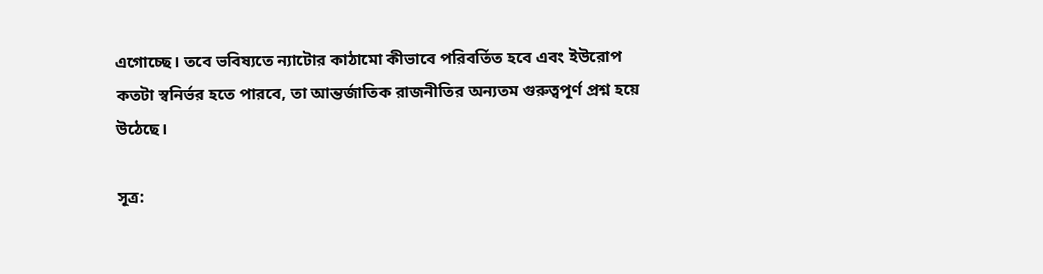এগোচ্ছে। তবে ভবিষ্যতে ন্যাটোর কাঠামো কীভাবে পরিবর্তিত হবে এবং ইউরোপ কতটা স্বনির্ভর হতে পারবে, তা আন্তর্জাতিক রাজনীতির অন্যতম গুরুত্বপূর্ণ প্রশ্ন হয়ে উঠেছে।

সূত্র: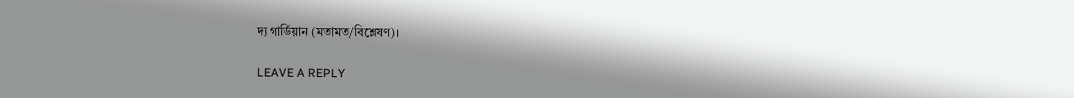দ্য গার্ডিয়ান (মতামত/বিশ্লেষণ)।

LEAVE A REPLY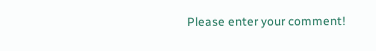Please enter your comment!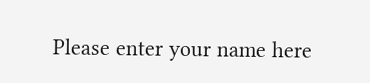Please enter your name here